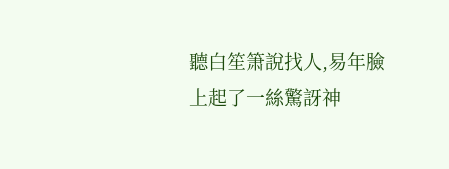聽白笙箫說找人,易年臉上起了一絲驚訝神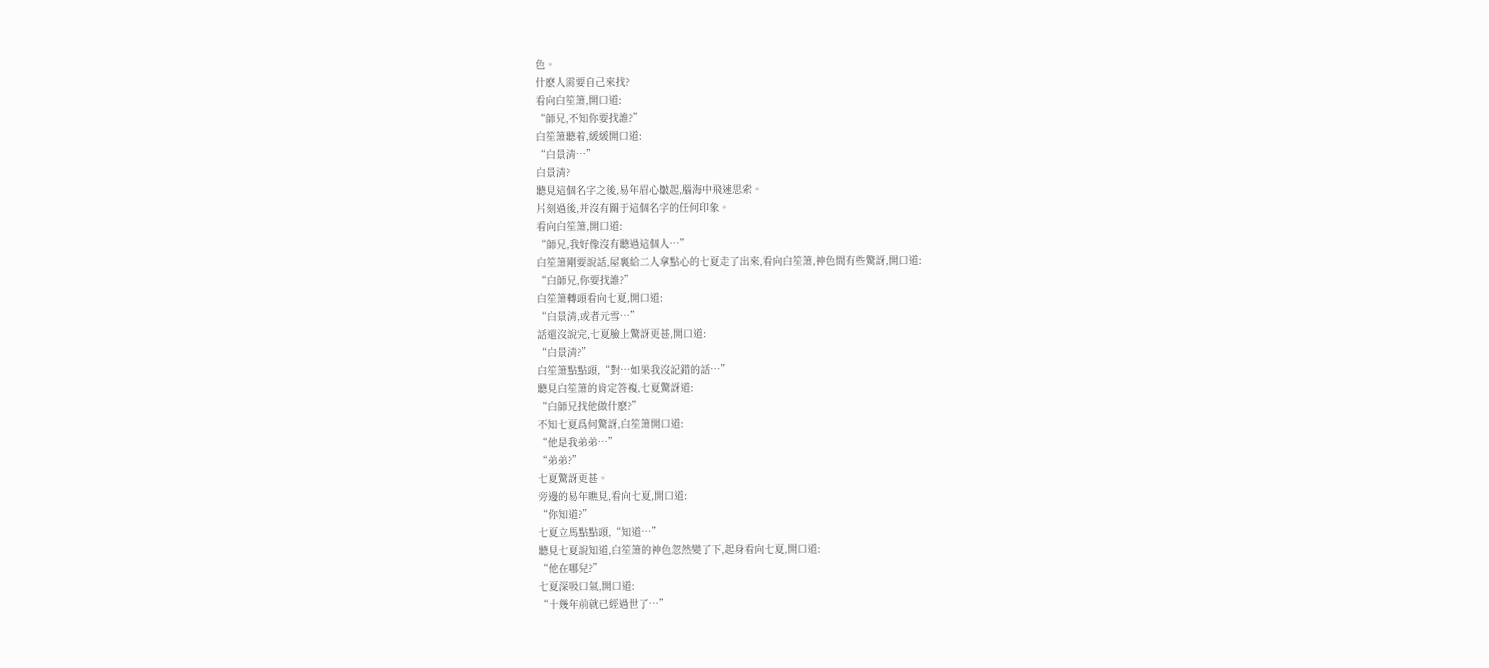色。
什麽人需要自己來找?
看向白笙箫,開口道:
“師兄,不知你要找誰?”
白笙箫聽着,緩緩開口道:
“白景清…”
白景清?
聽見這個名字之後,易年眉心皺起,腦海中飛速思索。
片刻過後,并沒有關于這個名字的任何印象。
看向白笙箫,開口道:
“師兄,我好像沒有聽過這個人…”
白笙箫剛要說話,屋裏給二人拿點心的七夏走了出來,看向白笙箫,神色間有些驚訝,開口道:
“白師兄,你要找誰?”
白笙箫轉頭看向七夏,開口道:
“白景清,或者元雪…”
話還沒說完,七夏臉上驚訝更甚,開口道:
“白景清?”
白笙箫點點頭,“對…如果我沒記錯的話…”
聽見白笙箫的肯定答複,七夏驚訝道:
“白師兄找他做什麽?”
不知七夏爲何驚訝,白笙箫開口道:
“他是我弟弟…”
“弟弟?”
七夏驚訝更甚。
旁邊的易年瞧見,看向七夏,開口道:
“你知道?”
七夏立馬點點頭,“知道…”
聽見七夏說知道,白笙箫的神色忽然變了下,起身看向七夏,開口道:
“他在哪兒?”
七夏深吸口氣,開口道:
“十幾年前就已經過世了…”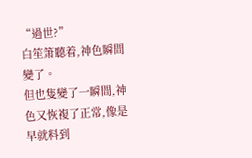“過世?”
白笙箫聽着,神色瞬間變了。
但也隻變了一瞬間,神色又恢複了正常,像是早就料到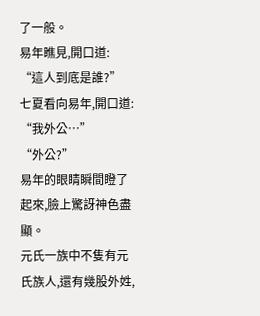了一般。
易年瞧見,開口道:
“這人到底是誰?”
七夏看向易年,開口道:
“我外公…”
“外公?”
易年的眼睛瞬間瞪了起來,臉上驚訝神色盡顯。
元氏一族中不隻有元氏族人,還有幾股外姓,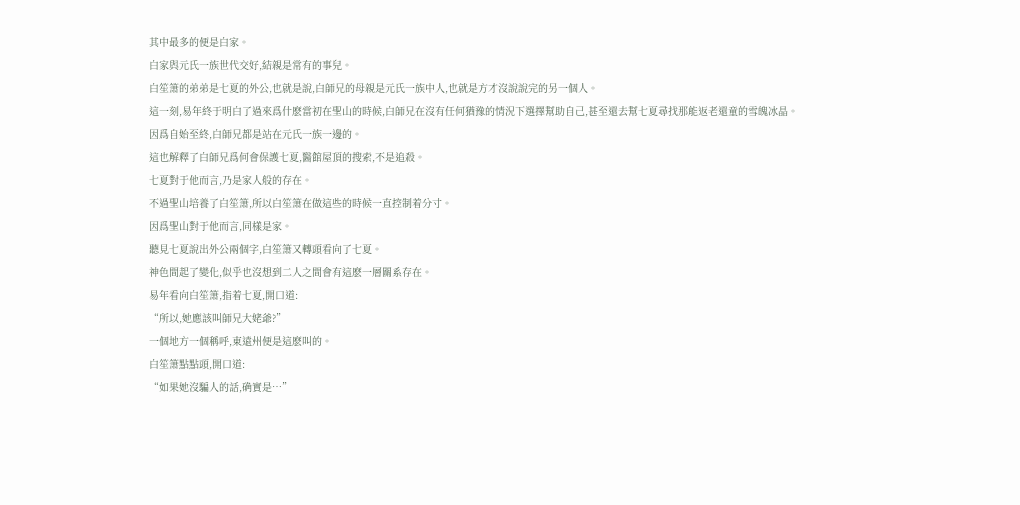其中最多的便是白家。
白家與元氏一族世代交好,結親是常有的事兒。
白笙箫的弟弟是七夏的外公,也就是說,白師兄的母親是元氏一族中人,也就是方才沒說說完的另一個人。
這一刻,易年終于明白了過來爲什麽當初在聖山的時候,白師兄在沒有任何猶豫的情況下選擇幫助自己,甚至還去幫七夏尋找那能返老還童的雪魄冰晶。
因爲自始至終,白師兄都是站在元氏一族一邊的。
這也解釋了白師兄爲何會保護七夏,醫館屋頂的搜索,不是追殺。
七夏對于他而言,乃是家人般的存在。
不過聖山培養了白笙箫,所以白笙箫在做這些的時候一直控制着分寸。
因爲聖山對于他而言,同樣是家。
聽見七夏說出外公兩個字,白笙箫又轉頭看向了七夏。
神色間起了變化,似乎也沒想到二人之間會有這麽一層關系存在。
易年看向白笙箫,指着七夏,開口道:
“所以,她應該叫師兄大姥爺?”
一個地方一個稱呼,東遠州便是這麽叫的。
白笙箫點點頭,開口道:
“如果她沒騙人的話,确實是…”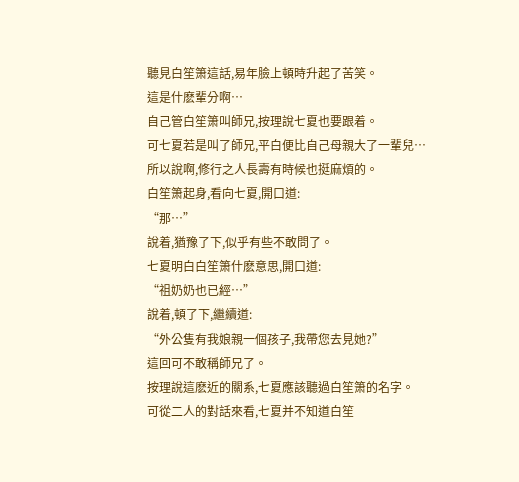聽見白笙箫這話,易年臉上頓時升起了苦笑。
這是什麽輩分啊…
自己管白笙箫叫師兄,按理說七夏也要跟着。
可七夏若是叫了師兄,平白便比自己母親大了一輩兒…
所以說啊,修行之人長壽有時候也挺麻煩的。
白笙箫起身,看向七夏,開口道:
“那…”
說着,猶豫了下,似乎有些不敢問了。
七夏明白白笙箫什麽意思,開口道:
“祖奶奶也已經…”
說着,頓了下,繼續道:
“外公隻有我娘親一個孩子,我帶您去見她?”
這回可不敢稱師兄了。
按理說這麽近的關系,七夏應該聽過白笙箫的名字。
可從二人的對話來看,七夏并不知道白笙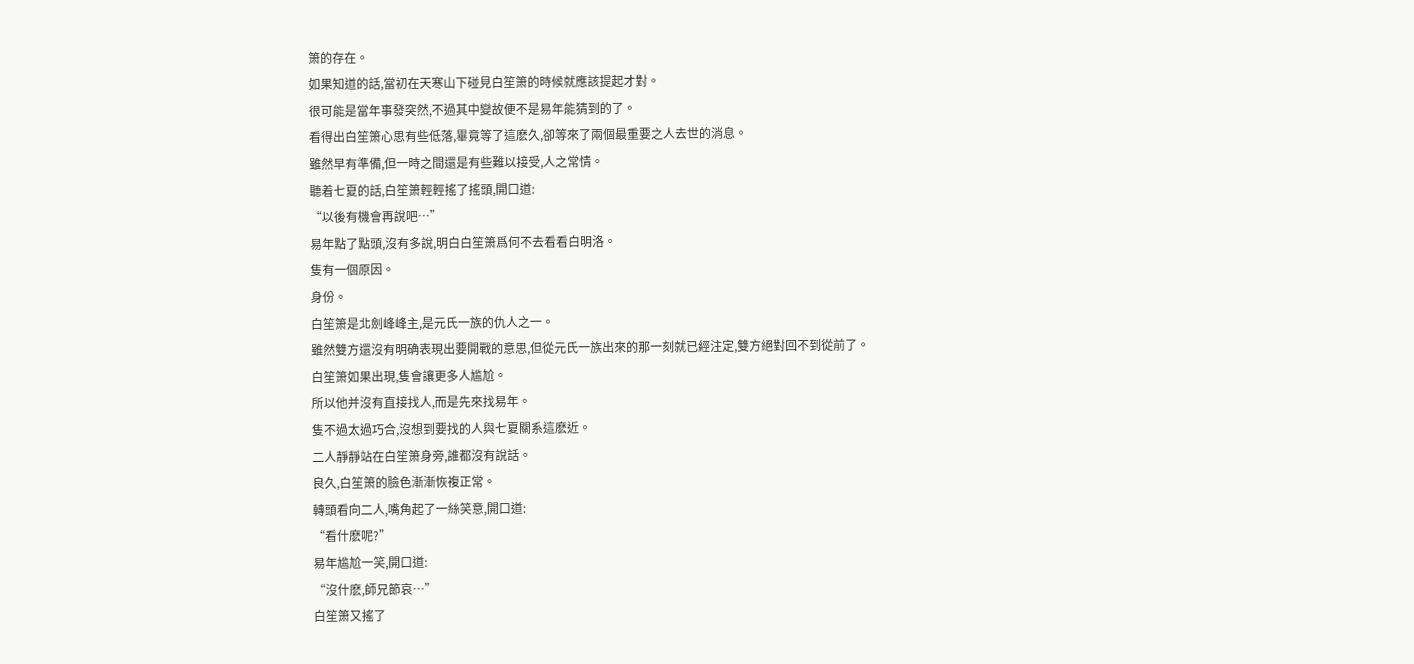箫的存在。
如果知道的話,當初在天寒山下碰見白笙箫的時候就應該提起才對。
很可能是當年事發突然,不過其中變故便不是易年能猜到的了。
看得出白笙箫心思有些低落,畢竟等了這麽久,卻等來了兩個最重要之人去世的消息。
雖然早有準備,但一時之間還是有些難以接受,人之常情。
聽着七夏的話,白笙箫輕輕搖了搖頭,開口道:
“以後有機會再說吧…”
易年點了點頭,沒有多說,明白白笙箫爲何不去看看白明洛。
隻有一個原因。
身份。
白笙箫是北劍峰峰主,是元氏一族的仇人之一。
雖然雙方還沒有明确表現出要開戰的意思,但從元氏一族出來的那一刻就已經注定,雙方絕對回不到從前了。
白笙箫如果出現,隻會讓更多人尴尬。
所以他并沒有直接找人,而是先來找易年。
隻不過太過巧合,沒想到要找的人與七夏關系這麽近。
二人靜靜站在白笙箫身旁,誰都沒有說話。
良久,白笙箫的臉色漸漸恢複正常。
轉頭看向二人,嘴角起了一絲笑意,開口道:
“看什麽呢?”
易年尴尬一笑,開口道:
“沒什麽,師兄節哀…”
白笙箫又搖了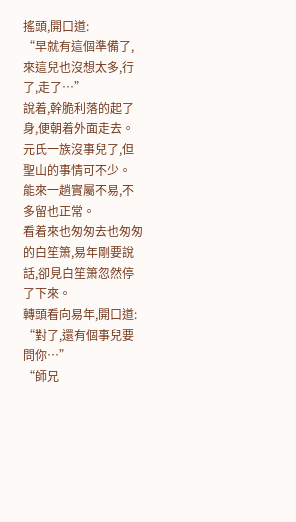搖頭,開口道:
“早就有這個準備了,來這兒也沒想太多,行了,走了…”
說着,幹脆利落的起了身,便朝着外面走去。
元氏一族沒事兒了,但聖山的事情可不少。
能來一趟實屬不易,不多留也正常。
看着來也匆匆去也匆匆的白笙箫,易年剛要說話,卻見白笙箫忽然停了下來。
轉頭看向易年,開口道:
“對了,還有個事兒要問你…”
“師兄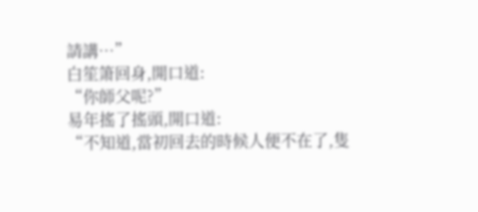請講…”
白笙箫回身,開口道:
“你師父呢?”
易年搖了搖頭,開口道:
“不知道,當初回去的時候人便不在了,隻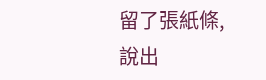留了張紙條,說出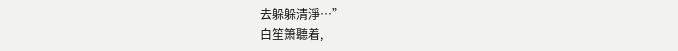去躲躲清淨…”
白笙箫聽着,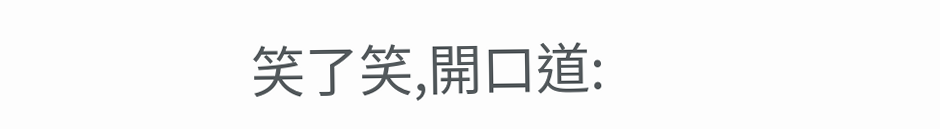笑了笑,開口道: